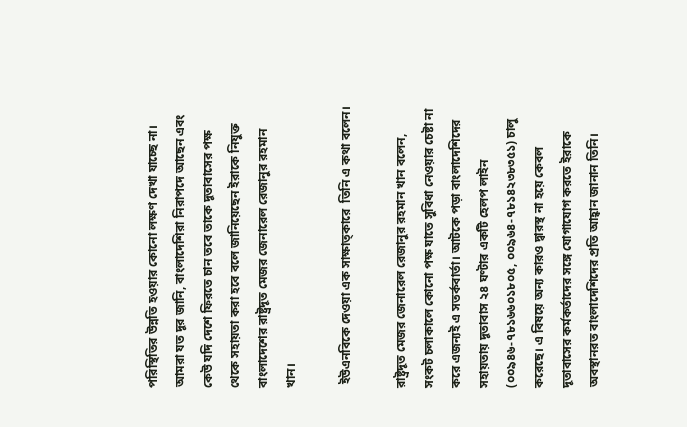পরিস্থিতির উন্নতি হওয়ার কোনো লক্ষণ দেখা যাচ্ছে না। আমরা যত দূর জানি, বাংলাদেশিরা নিরাপদে আছেন এবং কেউ যদি দেশে ফিরতে চান তবে তাকে দূতাবাসের পক্ষ থেকে সহায়তা করা হবে বলে জানিয়েছেন ইরাকে নিযুক্ত বাংলাদেশের রাষ্ট্রদূত মেজর জেনারেল রেজানুর রহমান খান।

 ইউএনবিকে দেওয়া এক সাক্ষাত্কারে  তিনি এ কথা বলেন।

রাষ্ট্রদূত মেজর জেনারেল রেজানুর রহমান খান বলেন, সংকট চলাকালে কোনো পক্ষ যাতে সুবিধা নেওয়ার চেষ্টা না করে এজন্যই এ সতর্কবার্তা। আটকে পড়া বাংলাদেশিদের সহায়তায় দূতাবাস ২৪ ঘণ্টার একটি হেলপ লাইন (০০৯৪৬-৭৮১৬৬০১৮০৫, ০০৯৬৪-৭৮১৪২৩৮৩৫১) চালু করেছে। এ বিষয়ে অন্য কারও দ্বারস্থ না হয়ে কেবল দূতাবাসের কর্মকর্তাদের সঙ্গে যোগাযোগ করতে ইরাকে অবস্থানরত বাংলাদেশিদের প্রতি আহ্বান জানান তিনি।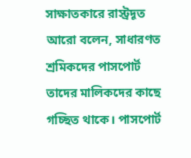সাক্ষাতকারে রাস্ট্রদূত আরো বলেন, সাধারণত শ্রমিকদের পাসপোর্ট তাদের মালিকদের কাছে গচ্ছিত থাকে। পাসপোর্ট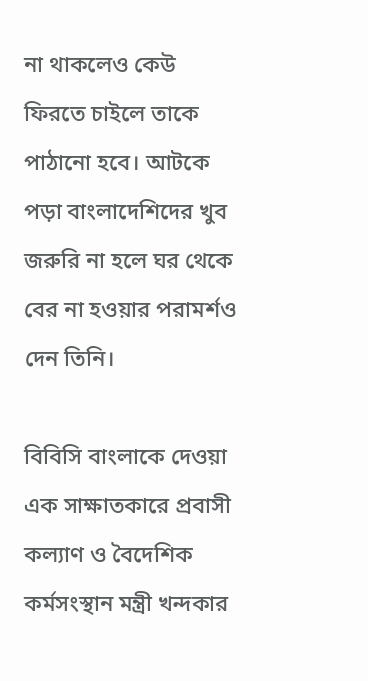না থাকলেও কেউ ফিরতে চাইলে তাকে পাঠানো হবে। আটকে পড়া বাংলাদেশিদের খুব জরুরি না হলে ঘর থেকে বের না হওয়ার পরামর্শও দেন তিনি।

বিবিসি বাংলাকে দেওয়া এক সাক্ষাতকারে প্রবাসী কল্যাণ ও বৈদেশিক কর্মসংস্থান মন্ত্রী খন্দকার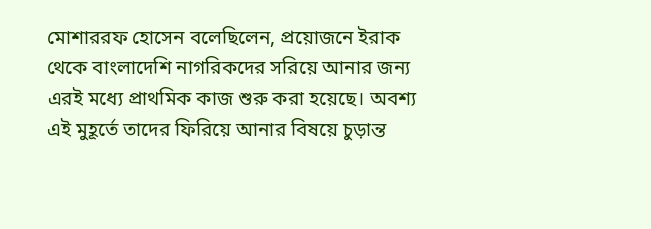মোশাররফ হোসেন বলেছিলেন, প্রয়োজনে ইরাক থেকে বাংলাদেশি নাগরিকদের সরিয়ে আনার জন্য এরই মধ্যে প্রাথমিক কাজ শুরু করা হয়েছে। অবশ্য এই মুহূর্তে তাদের ফিরিয়ে আনার বিষয়ে চুড়ান্ত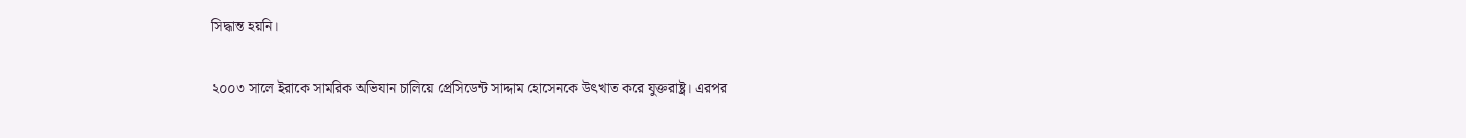সিদ্ধান্ত হয়নি।

২০০৩ সালে ইরাকে সামরিক অভিযান চালিয়ে প্রেসিডেন্ট সাদ্দাম হোসেনকে উৎখাত করে যুক্তরাষ্ট্র। এরপর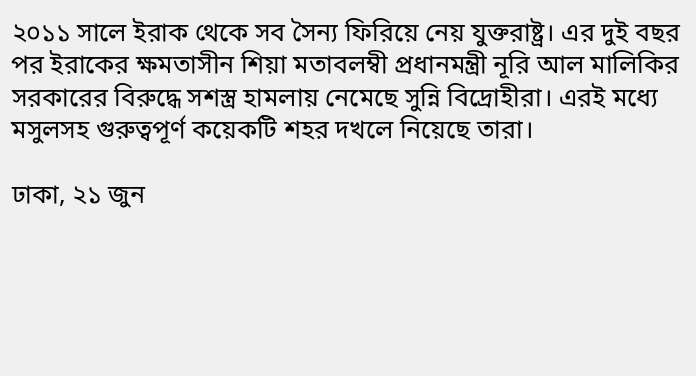২০১১ সালে ইরাক থেকে সব সৈন্য ফিরিয়ে নেয় যুক্তরাষ্ট্র। এর দুই বছর পর ইরাকের ক্ষমতাসীন শিয়া মতাবলম্বী প্রধানমন্ত্রী নূরি আল মালিকির সরকারের বিরুদ্ধে সশস্ত্র হামলায় নেমেছে সুন্নি বিদ্রোহীরা। এরই মধ্যে মসুলসহ গুরুত্বপূর্ণ কয়েকটি শহর দখলে নিয়েছে তারা।

ঢাকা, ২১ জুন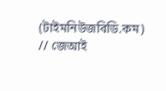(টাইমনিউজবিডি.কম) // জেআই